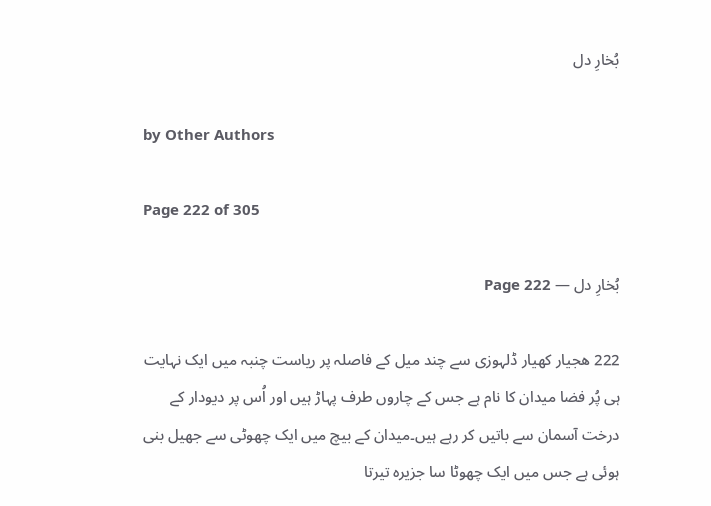بُخارِ دل

by Other Authors

Page 222 of 305

بُخارِ دل — Page 222

222 هجيار کھیار ڈلہوزی سے چند میل کے فاصلہ پر ریاست چنبہ میں ایک نہایت ہی پُر فضا میدان کا نام ہے جس کے چاروں طرف پہاڑ ہیں اور اُس پر دیودار کے درخت آسمان سے باتیں کر رہے ہیں۔میدان کے بیچ میں ایک چھوٹی سے جھیل بنی ہوئی ہے جس میں ایک چھوٹا سا جزیرہ تیرتا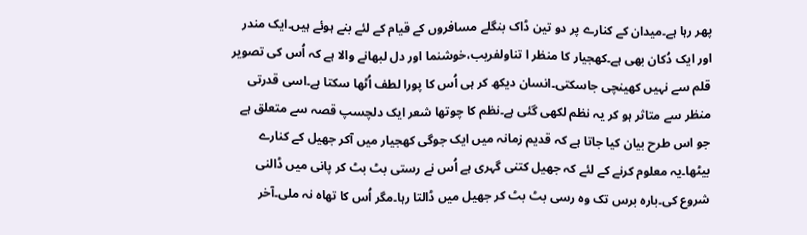پھر رہا ہے۔میدان کے کنارے پر دو تین ڈاک بنگلے مسافروں کے قیام کے لئے بنے ہوئے ہیں۔ایک مندر اور ایک دُکان بھی ہے۔کھجیار کا منظر ا تناولفریب،خوشنما اور دل لبھانے والا ہے کہ اُس کی تصویر قلم سے نہیں کھینچی جاسکتی۔انسان دیکھ کر ہی اُس کا پورا لطف اُٹھا سکتا ہے۔اسی قدرتی منظر سے متاثر ہو کر یہ نظم لکھی گئی ہے۔نظم کا چوتھا شعر ایک دلچسپ قصہ سے متعلق ہے جو اس طرح بیان کیا جاتا ہے کہ قدیم زمانہ میں ایک جوگی کھجیار میں آکر جھیل کے کنارے بیٹھا۔یہ معلوم کرنے کے لئے کہ جھیل کتنی گہری ہے اُس نے رستی بٹ بٹ کر پانی میں ڈالنی شروع کی۔بارہ برس تک وہ رسی بٹ بٹ کر جھیل میں ڈالتا رہا۔مگر اُس کا تھاہ نہ ملی۔آخر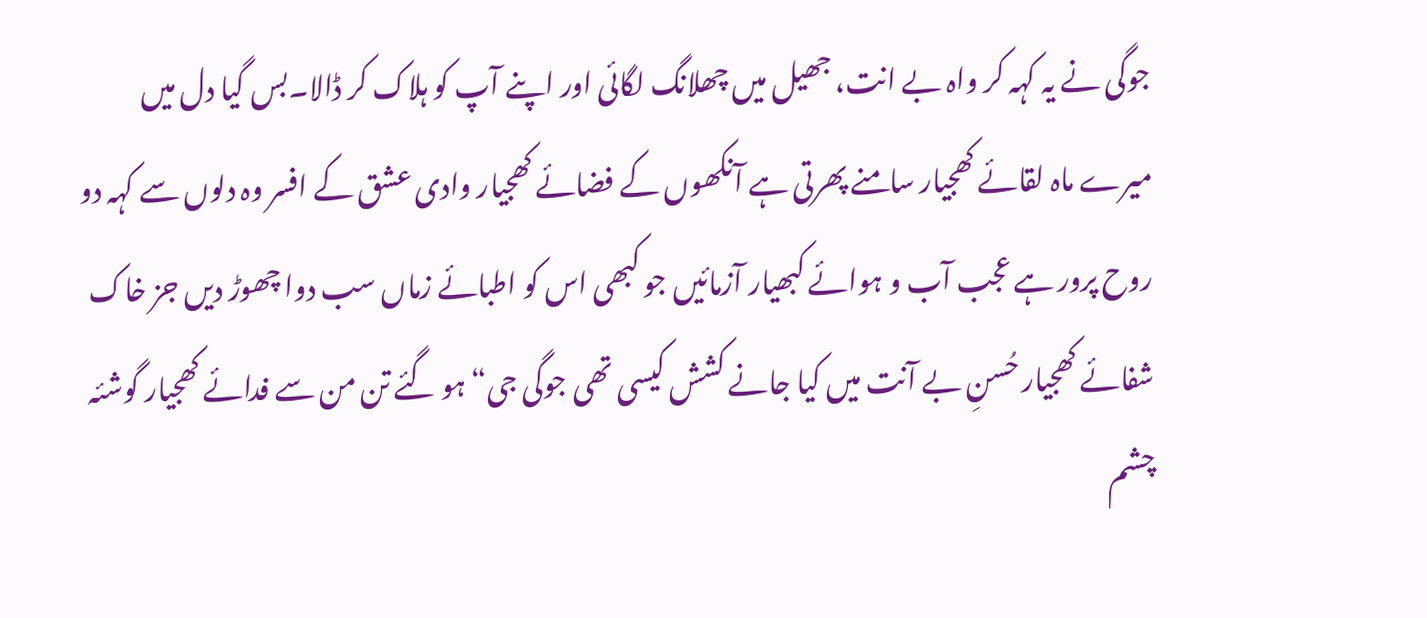جوگی نے یہ کہہ کر واہ بے انت، جھیل میں چھلانگ لگائی اور اپنے آپ کو ہلاک کر ڈالا۔بس گیا دل میں میرے ماہ لقائے کھجیار سامنے پھرتی ہے آنکھوں کے فضائے کھجیار وادی عشق کے افسر وہ دلوں سے کہہ دو روح پرور ہے عجب آب و ہوائے کبھیار آزمائیں جو کبھی اس کو اطبائے زماں سب دوا چھوڑ دیں جز خاک شفائے کھجیار حُسنِ بے آنت میں کیا جانے کشش کیسی تھی جوگی جی“ ہو گئے تن من سے فدائے کھجیار گوشئہ چشم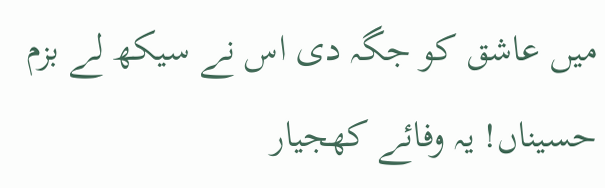میں عاشق کو جگہ دی اس نے سیکھ لے بزم حسیناں! یہ وفائے کھجیار